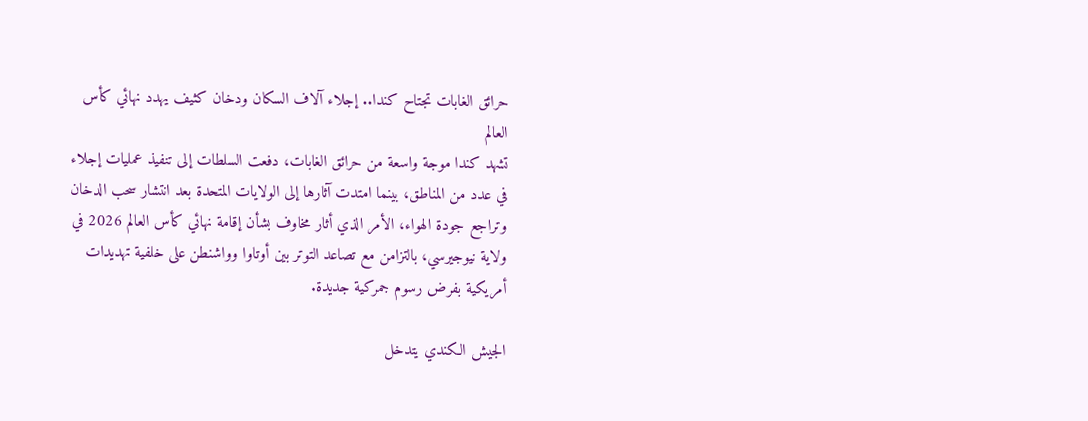حرائق الغابات تجتاح كندا.. إجلاء آلاف السكان ودخان كثيف يهدد نهائي كأس العالم
تشهد كندا موجة واسعة من حرائق الغابات، دفعت السلطات إلى تنفيذ عمليات إجلاء في عدد من المناطق، بينما امتدت آثارها إلى الولايات المتحدة بعد انتشار سحب الدخان وتراجع جودة الهواء، الأمر الذي أثار مخاوف بشأن إقامة نهائي كأس العالم 2026 في ولاية نيوجيرسي، بالتزامن مع تصاعد التوتر بين أوتاوا وواشنطن على خلفية تهديدات أمريكية بفرض رسوم جمركية جديدة.

الجيش الكندي يتدخل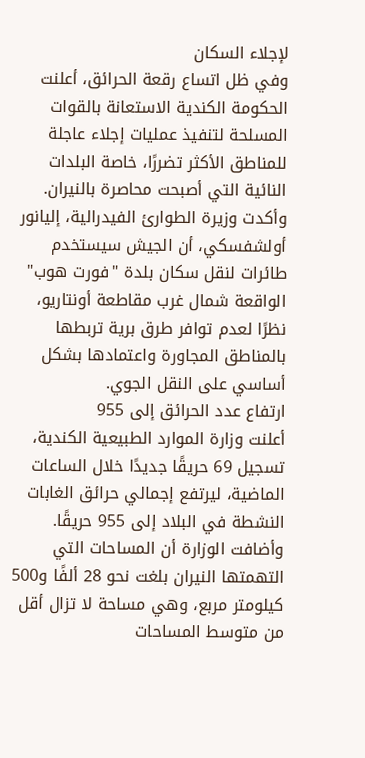لإجلاء السكان
وفي ظل اتساع رقعة الحرائق، أعلنت الحكومة الكندية الاستعانة بالقوات المسلحة لتنفيذ عمليات إجلاء عاجلة للمناطق الأكثر تضررًا، خاصة البلدات النائية التي أصبحت محاصرة بالنيران.
وأكدت وزيرة الطوارئ الفيدرالية، إليانور أولشفسكي، أن الجيش سيستخدم طائرات لنقل سكان بلدة "فورت هوب" الواقعة شمال غرب مقاطعة أونتاريو، نظرًا لعدم توافر طرق برية تربطها بالمناطق المجاورة واعتمادها بشكل أساسي على النقل الجوي.
ارتفاع عدد الحرائق إلى 955
أعلنت وزارة الموارد الطبيعية الكندية، تسجيل 69 حريقًا جديدًا خلال الساعات الماضية، ليرتفع إجمالي حرائق الغابات النشطة في البلاد إلى 955 حريقًا.
وأضافت الوزارة أن المساحات التي التهمتها النيران بلغت نحو 28 ألفًا و500 كيلومتر مربع، وهي مساحة لا تزال أقل من متوسط المساحات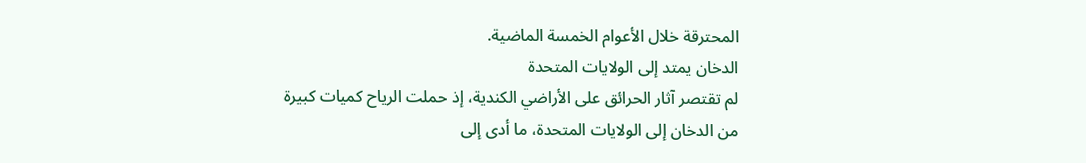المحترقة خلال الأعوام الخمسة الماضية.
الدخان يمتد إلى الولايات المتحدة
لم تقتصر آثار الحرائق على الأراضي الكندية، إذ حملت الرياح كميات كبيرة من الدخان إلى الولايات المتحدة، ما أدى إلى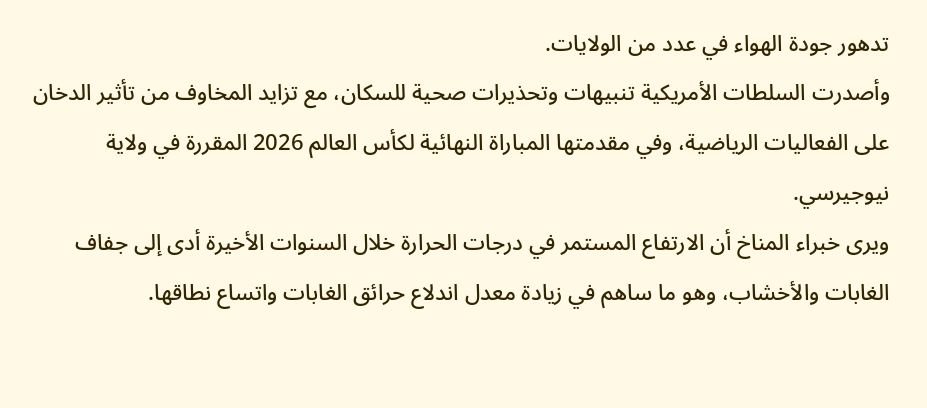تدهور جودة الهواء في عدد من الولايات.
وأصدرت السلطات الأمريكية تنبيهات وتحذيرات صحية للسكان، مع تزايد المخاوف من تأثير الدخان على الفعاليات الرياضية، وفي مقدمتها المباراة النهائية لكأس العالم 2026 المقررة في ولاية نيوجيرسي.
ويرى خبراء المناخ أن الارتفاع المستمر في درجات الحرارة خلال السنوات الأخيرة أدى إلى جفاف الغابات والأخشاب، وهو ما ساهم في زيادة معدل اندلاع حرائق الغابات واتساع نطاقها.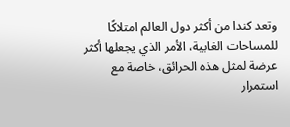وتعد كندا من أكثر دول العالم امتلاكًا للمساحات الغابية، الأمر الذي يجعلها أكثر عرضة لمثل هذه الحرائق، خاصة مع استمرار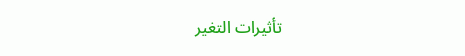تأثيرات التغير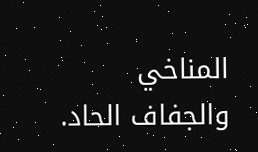المناخي والجفاف الحاد.